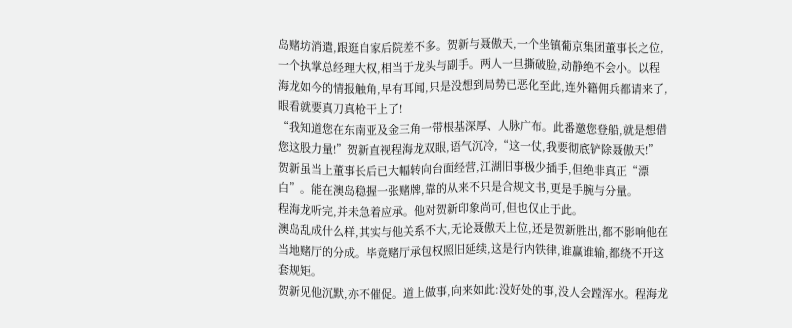岛赌坊消遣,跟逛自家后院差不多。贺新与聂傲天,一个坐镇葡京集团董事长之位,一个执掌总经理大权,相当于龙头与副手。两人一旦撕破脸,动静绝不会小。以程海龙如今的情报触角,早有耳闻,只是没想到局势已恶化至此,连外籍佣兵都请来了,眼看就要真刀真枪干上了!
“我知道您在东南亚及金三角一带根基深厚、人脉广布。此番邀您登船,就是想借您这股力量!”贺新直视程海龙双眼,语气沉冷,“这一仗,我要彻底铲除聂傲天!”
贺新虽当上董事长后已大幅转向台面经营,江湖旧事极少插手,但绝非真正“漂白”。能在澳岛稳握一张赌牌,靠的从来不只是合规文书,更是手腕与分量。
程海龙听完,并未急着应承。他对贺新印象尚可,但也仅止于此。
澳岛乱成什么样,其实与他关系不大,无论聂傲天上位,还是贺新胜出,都不影响他在当地赌厅的分成。毕竟赌厅承包权照旧延续,这是行内铁律,谁赢谁输,都绕不开这套规矩。
贺新见他沉默,亦不催促。道上做事,向来如此:没好处的事,没人会蹚浑水。程海龙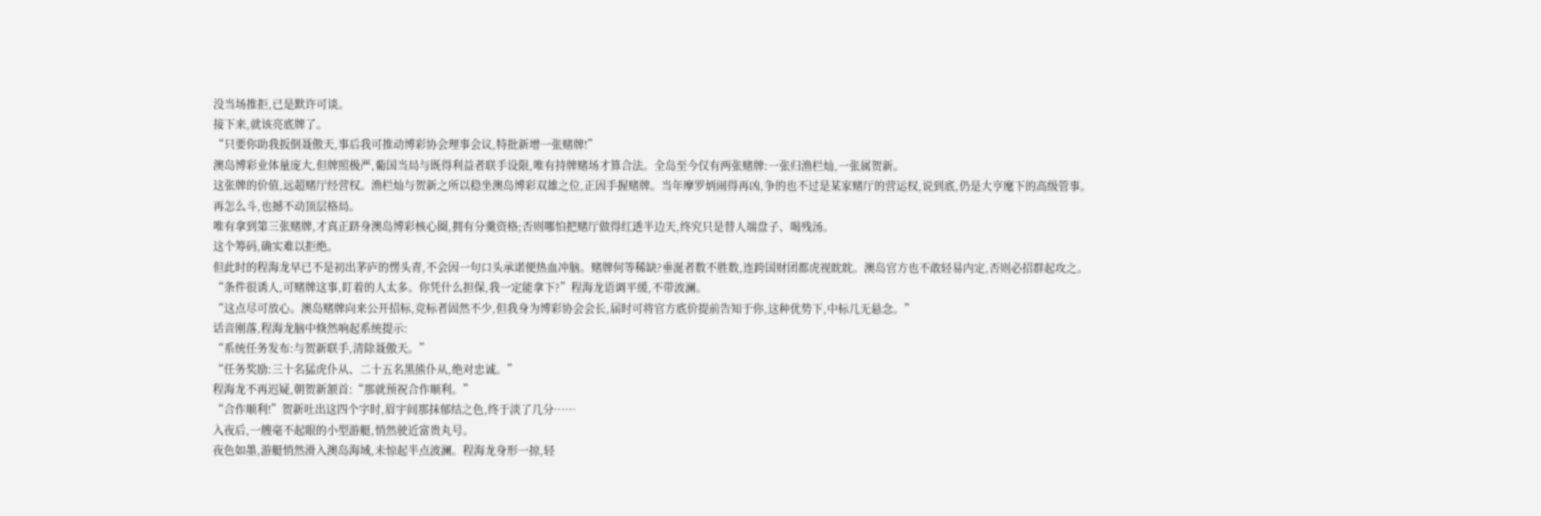没当场推拒,已是默许可谈。
接下来,就该亮底牌了。
“只要你助我扳倒聂傲天,事后我可推动博彩协会理事会议,特批新增一张赌牌!”
澳岛博彩业体量庞大,但牌照极严,葡国当局与既得利益者联手设限,唯有持牌赌场才算合法。全岛至今仅有两张赌牌:一张归渔栏灿,一张属贺新。
这张牌的价值,远超赌厅经营权。渔栏灿与贺新之所以稳坐澳岛博彩双雄之位,正因手握赌牌。当年摩罗炳闹得再凶,争的也不过是某家赌厅的营运权,说到底,仍是大亨麾下的高级管事。再怎么斗,也撼不动顶层格局。
唯有拿到第三张赌牌,才真正跻身澳岛博彩核心圈,拥有分羹资格;否则哪怕把赌厅做得红透半边天,终究只是替人端盘子、喝残汤。
这个筹码,确实难以拒绝。
但此时的程海龙早已不是初出茅庐的愣头青,不会因一句口头承诺便热血冲脑。赌牌何等稀缺?垂涎者数不胜数,连跨国财团都虎视眈眈。澳岛官方也不敢轻易内定,否则必招群起攻之。
“条件很诱人,可赌牌这事,盯着的人太多。你凭什么担保,我一定能拿下?”程海龙语调平缓,不带波澜。
“这点尽可放心。澳岛赌牌向来公开招标,竞标者固然不少,但我身为博彩协会会长,届时可将官方底价提前告知于你,这种优势下,中标几无悬念。”
话音刚落,程海龙脑中倏然响起系统提示:
“系统任务发布:与贺新联手,清除聂傲天。”
“任务奖励:三十名猛虎仆从、二十五名黑熊仆从,绝对忠诚。”
程海龙不再迟疑,朝贺新颔首:“那就预祝合作顺利。”
“合作顺利!”贺新吐出这四个字时,眉宇间那抹郁结之色,终于淡了几分……
入夜后,一艘毫不起眼的小型游艇,悄然驶近富贵丸号。
夜色如墨,游艇悄然滑入澳岛海域,未惊起半点波澜。程海龙身形一掠,轻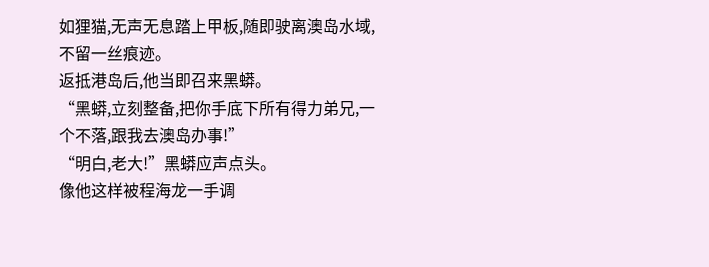如狸猫,无声无息踏上甲板,随即驶离澳岛水域,不留一丝痕迹。
返抵港岛后,他当即召来黑蟒。
“黑蟒,立刻整备,把你手底下所有得力弟兄,一个不落,跟我去澳岛办事!”
“明白,老大!”黑蟒应声点头。
像他这样被程海龙一手调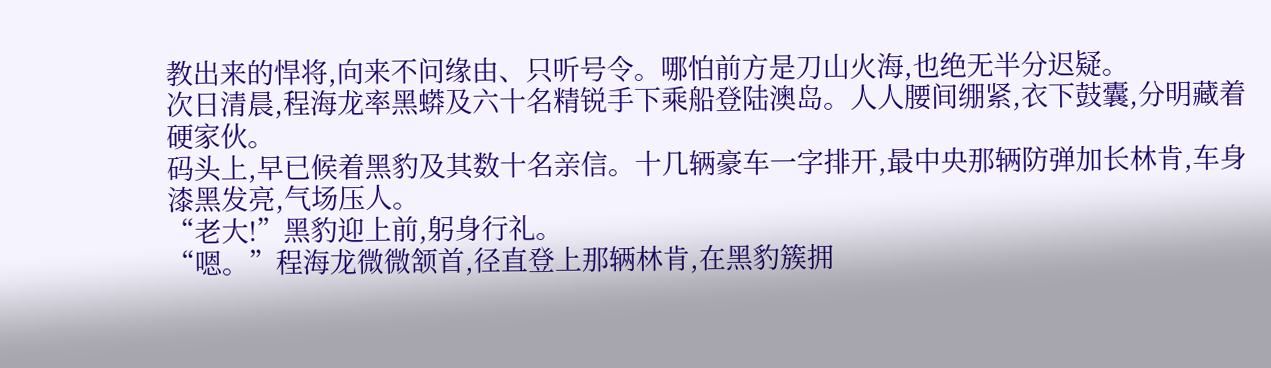教出来的悍将,向来不问缘由、只听号令。哪怕前方是刀山火海,也绝无半分迟疑。
次日清晨,程海龙率黑蟒及六十名精锐手下乘船登陆澳岛。人人腰间绷紧,衣下鼓囊,分明藏着硬家伙。
码头上,早已候着黑豹及其数十名亲信。十几辆豪车一字排开,最中央那辆防弹加长林肯,车身漆黑发亮,气场压人。
“老大!”黑豹迎上前,躬身行礼。
“嗯。”程海龙微微颔首,径直登上那辆林肯,在黑豹簇拥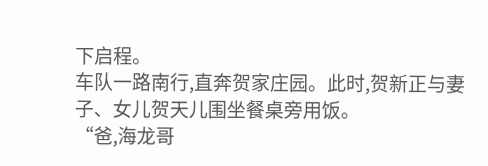下启程。
车队一路南行,直奔贺家庄园。此时,贺新正与妻子、女儿贺天儿围坐餐桌旁用饭。
“爸,海龙哥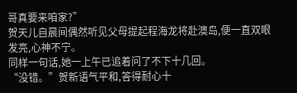哥真要来咱家?”
贺天儿自晨间偶然听见父母提起程海龙将赴澳岛,便一直双眼发亮,心神不宁。
同样一句话,她一上午已追着问了不下十几回。
“没错。”贺新语气平和,答得耐心十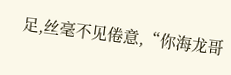足,丝毫不见倦意,“你海龙哥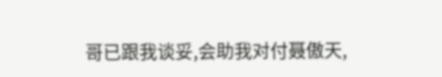哥已跟我谈妥,会助我对付聂傲天,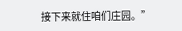接下来就住咱们庄园。”